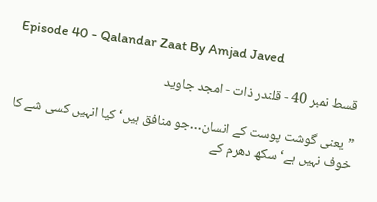Episode 40 - Qalandar Zaat By Amjad Javed

قسط نمبر 40 - قلندر ذات - امجد جاوید

”یعنی گوشت پوست کے انسان…جو منافق ہیں‘ کیا انہیں کسی شے کا خوف نہیں ہے‘ سکھ دھرم کے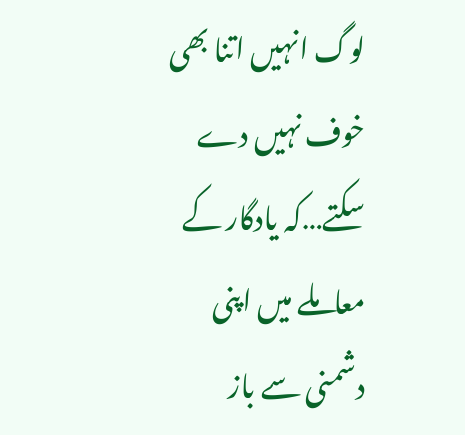لوگ انہیں اتنا بھی خوف نہیں دے سکتے…کہ یادگار کے معاملے میں اپنی دشمنی سے باز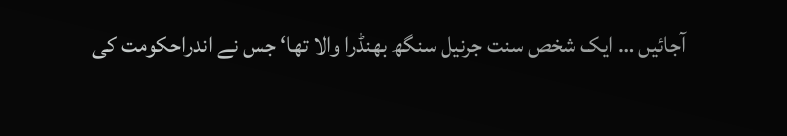آجائیں … ایک شخص سنت جرنیل سنگھ بھنڈرا والا تھا‘ جس نے اندراحکومت کی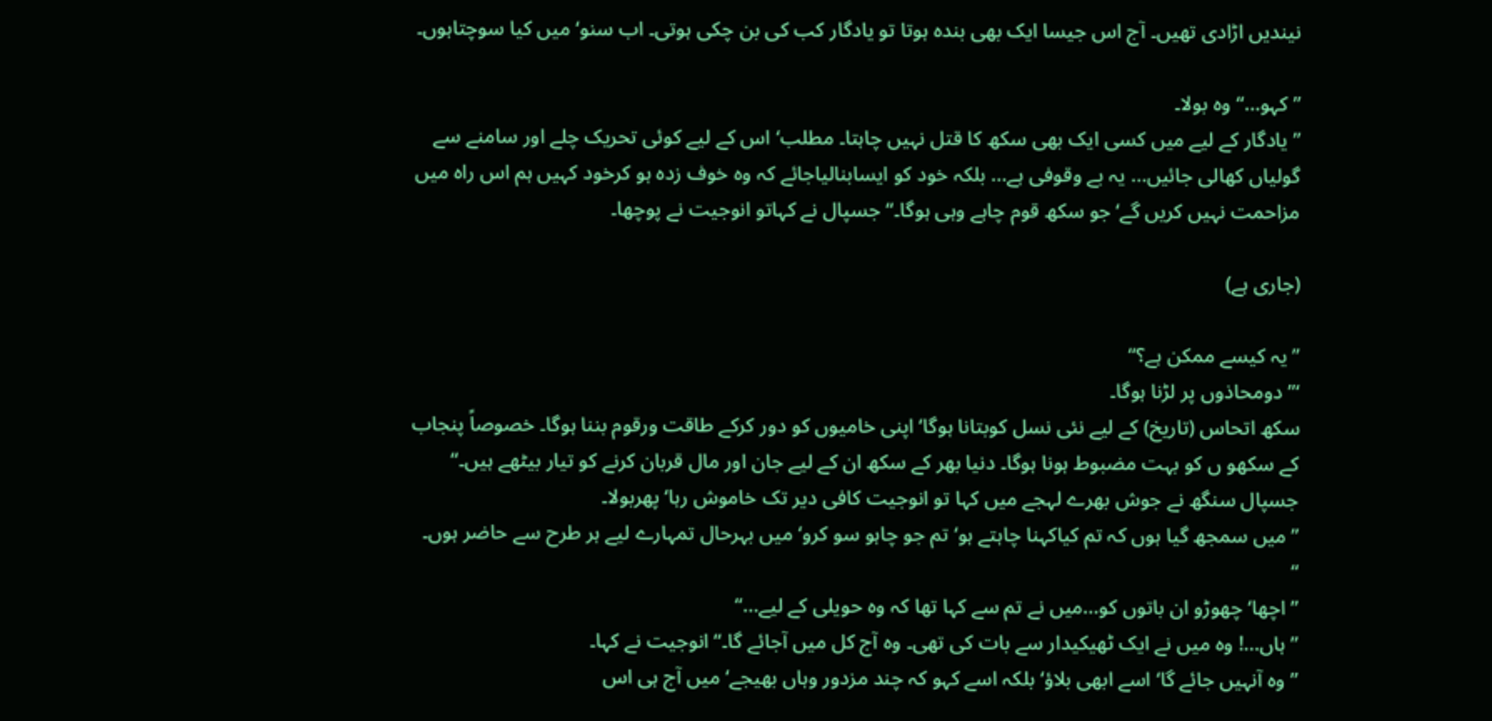نیندیں اڑادی تھیں۔ آج اس جیسا ایک بھی بندہ ہوتا تو یادگار کب کی بن چکی ہوتی۔ اب سنو‘ میں کیا سوچتاہوں۔

”کہو…“ وہ بولا۔
”یادگار کے لیے میں کسی ایک بھی سکھ کا قتل نہیں چاہتا۔ مطلب‘ اس کے لیے کوئی تحریک چلے اور سامنے سے گولیاں کھالی جائیں… یہ بے وقوفی ہے… بلکہ خود کو ایسابنالیاجائے کہ وہ خوف زدہ ہو کرخود کہیں ہم اس راہ میں مزاحمت نہیں کریں گے‘ جو سکھ قوم چاہے وہی ہوگا۔“ جسپال نے کہاتو انوجیت نے پوچھا۔

(جاری ہے)

”یہ کیسے ممکن ہے؟“
‘”دومحاذوں پر لڑنا ہوگا۔
سکھ اتحاس (تاریخ) کے لیے نئی نسل کوبتانا ہوگا‘اپنی خامیوں کو دور کرکے طاقت ورقوم بننا ہوگا۔ خصوصاً پنجاب کے سکھو ں کو بہت مضبوط ہونا ہوگا۔ دنیا بھر کے سکھ ان کے لیے جان اور مال قربان کرنے کو تیار بیٹھے ہیں۔“ جسپال سنگھ نے جوش بھرے لہجے میں کہا تو انوجیت کافی دیر تک خاموش رہا‘ پھربولا۔
”میں سمجھ گیا ہوں کہ تم کیاکہنا چاہتے ہو‘ تم جو چاہو سو کرو‘ میں بہرحال تمہارے لیے ہر طرح سے حاضر ہوں۔
“
”اچھا‘ چھوڑو ان باتوں کو…میں نے تم سے کہا تھا کہ وہ حویلی کے لیے…“
”ہاں…! وہ میں نے ایک ٹھیکیدار سے بات کی تھی۔ وہ آج کل میں آجائے گا۔“ انوجیت نے کہا۔
”وہ آنہیں جائے گا‘ اسے ابھی بلاؤ‘ بلکہ اسے کہو کہ چند مزدور وہاں بھیجے‘ میں آج ہی اس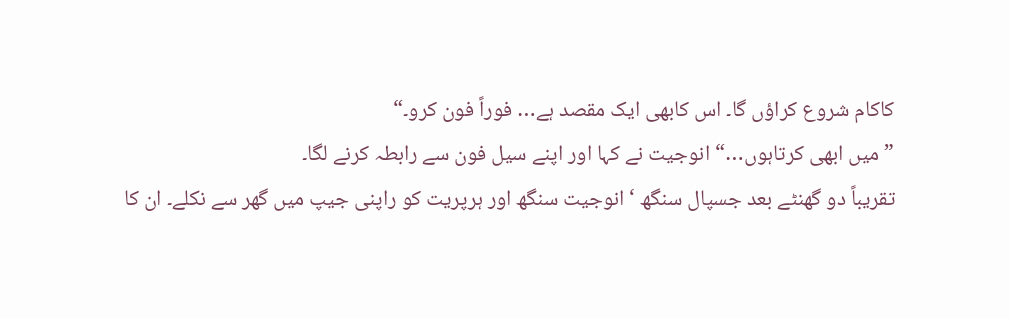کاکام شروع کراؤں گا۔ اس کابھی ایک مقصد ہے… فوراً فون کرو۔“
”میں ابھی کرتاہوں…“ انوجیت نے کہا اور اپنے سیل فون سے رابطہ کرنے لگا۔
تقریباً دو گھنٹے بعد جسپال سنگھ ‘ انوجیت سنگھ اور ہرپریت کو راپنی جیپ میں گھر سے نکلے۔ ان کا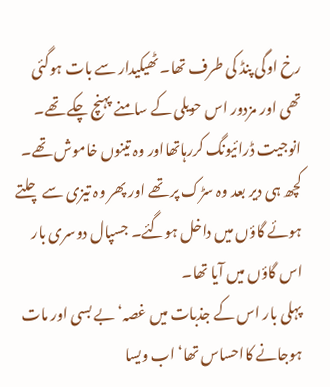رخ اوگی پنڈ کی طرف تھا۔ ٹھیکیدار سے بات ہوگئی تھی اور مزدور اس حویلی کے سامنے پہنچ چکے تھے۔ انوجیت ڈرائیونگ کررہاتھااور وہ تینوں خاموش تھے۔ کچھ ہی دیر بعد وہ سڑک پر تھے اور پھر وہ تیزی سے چلتے ہوئے گاؤں میں داخل ہوگئے۔ جسپال دوسری بار اس گاؤں میں آیا تھا۔
پہلی بار اس کے جذبات میں غصہ‘ بے بسی اور مات ہوجانے کااحساس تھا‘ اب ویسا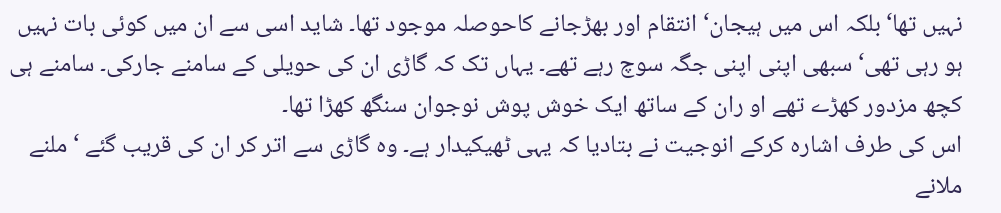نہیں تھا‘بلکہ اس میں ہیجان‘ انتقام اور بھڑجانے کاحوصلہ موجود تھا۔ شاید اسی سے ان میں کوئی بات نہیں ہو رہی تھی‘ سبھی اپنی اپنی جگہ سوچ رہے تھے۔ یہاں تک کہ گاڑی ان کی حویلی کے سامنے جارکی۔ سامنے ہی کچھ مزدور کھڑے تھے او ران کے ساتھ ایک خوش پوش نوجوان سنگھ کھڑا تھا۔
اس کی طرف اشارہ کرکے انوجیت نے بتادیا کہ یہی ٹھیکیدار ہے۔ وہ گاڑی سے اتر کر ان کی قریب گئے ‘ ملنے ملانے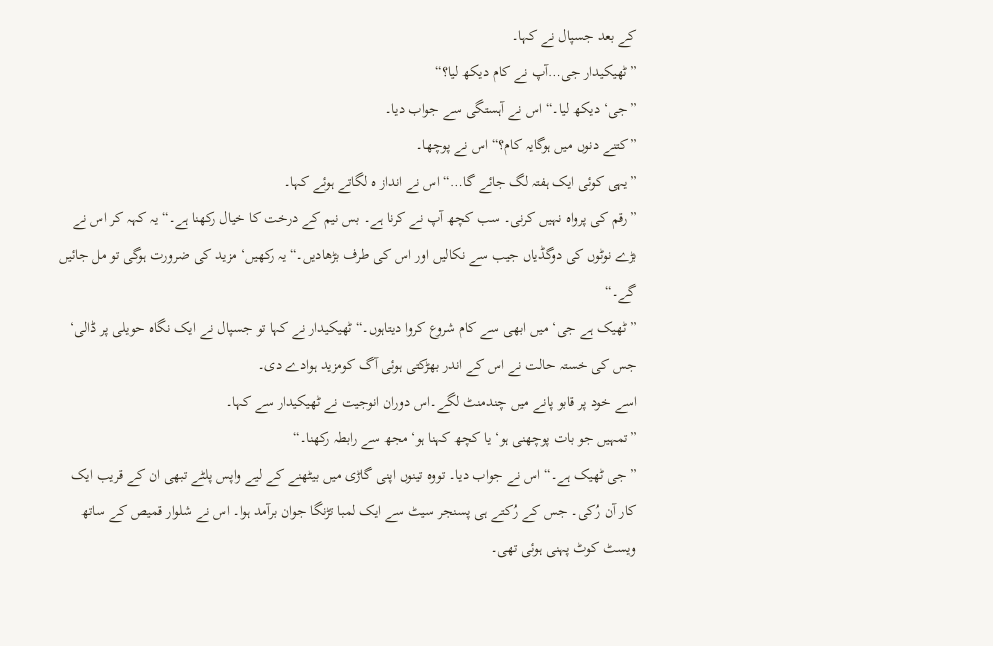کے بعد جسپال نے کہا۔
”ٹھیکیدار جی…آپ نے کام دیکھ لیا؟“
”جی‘ دیکھ لیا۔“ اس نے آہستگی سے جواب دیا۔
”کتنے دنوں میں ہوگایہ کام؟“ اس نے پوچھا۔
”یہی کوئی ایک ہفتہ لگ جائے گا…“ اس نے انداز ہ لگاتے ہوئے کہا۔
”رقم کی پرواہ نہیں کرنی۔ سب کچھ آپ نے کرنا ہے۔ بس نیم کے درخت کا خیال رکھنا ہے۔“ یہ کہہ کر اس نے بڑے نوٹوں کی دوگڈیاں جیب سے نکالیں اور اس کی طرف بڑھادیں۔“ یہ رکھیں‘ مزید کی ضرورت ہوگی تو مل جائیں گے۔“
”ٹھیک ہے جی‘ میں ابھی سے کام شروع کروا دیتاہوں۔“ ٹھیکیدار نے کہا تو جسپال نے ایک نگاہ حویلی پر ڈالی‘ جس کی خستہ حالت نے اس کے اندر بھڑکتی ہوئی آگ کومزید ہوادے دی۔
اسے خود پر قابو پانے میں چندمنٹ لگے۔اس دوران انوجیت نے ٹھیکیدار سے کہا۔
”تمہیں جو بات پوچھنی ہو‘ یا کچھ کہنا ہو‘ مجھ سے رابطہ رکھنا۔“
”جی ٹھیک ہے۔“ اس نے جواب دیا۔ تووہ تینوں اپنی گاڑی میں بیٹھنے کے لیے واپس پلٹے تبھی ان کے قریب ایک کار آن رُکی۔ جس کے رُکتے ہی پسنجر سیٹ سے ایک لمبا تڑنگا جوان برآمد ہوا۔ اس نے شلوار قمیص کے ساتھ ویسٹ کوٹ پہنی ہوئی تھی۔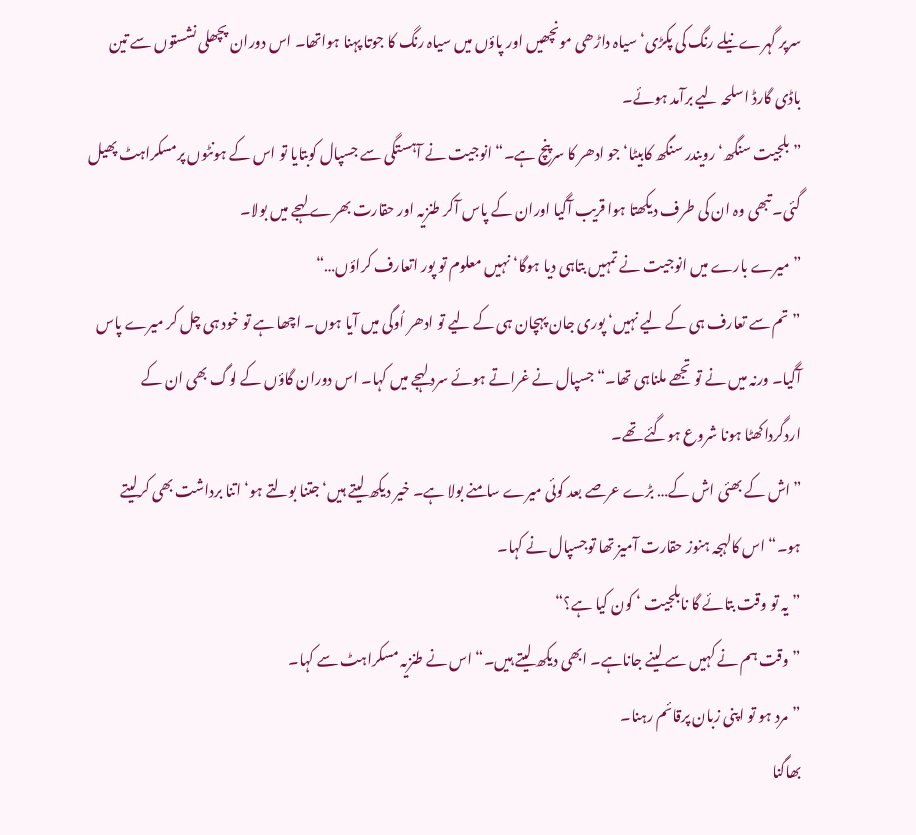سرپر گہرے نیلے رنگ کی پکڑی‘ سیاہ داڑھی مونچھیں اور پاؤں میں سیاہ رنگ کا جوتا پہنا ہواتھا۔ اس دوران پچھلی نشستوں سے تین باڈی گارڈ اسلحہ لیے برآمد ہوئے۔
”بلجیت سنگھ‘ رویندر سنگھ کابیٹا‘ جو ادھر کا سرپنچ ہے۔“ انوجیت نے آہستگی سے جسپال کوبتایا تو اس کے ہونٹوں پرمسکراہٹ پھیل گئی۔ تبھی وہ ان کی طرف دیکھتا ہوا قریب آگیا اوران کے پاس آکر طنزیہ اور حقارت بھرے لہجے میں بولا۔
”میرے بارے میں انوجیت نے تمہیں بتاہی دیا ہوگا‘ نہیں معلوم تو پور اتعارف کراؤں…“
”تم سے تعارف ہی کے لیے نہیں‘ پوری جان پہچان ہی کے لیے تو ادھر اُوگی میں آیا ہوں۔ اچھا ہے تو خود ہی چل کر میرے پاس آگیا۔ ورنہ میں نے تو تجھے ملناہی تھا۔“ جسپال نے غراتے ہوئے سرد لہجے میں کہا۔ اس دوران گاؤں کے لوگ بھی ان کے اردگرداکھٹا ہونا شروع ہوگئے تھے۔
”اش کے بھئی اش کے… بڑے عرصے بعد کوئی میرے سامنے بولا ہے۔ خیر دیکھ لیتے ہیں‘ جتنا بولتے ہو‘ اتنا برداشت بھی کرلیتے ہو۔“ اس کالہجہ ہنوز حقارت آمیز تھا توجسپال نے کہا۔
”یہ تو وقت بتائے گا نابلجیت ‘ کون کیا ہے؟“
”وقت ہم نے کہیں سے لینے جاناہے۔ ابھی دیکھ لیتے ہیں۔“ اس نے طنزیہ مسکراہٹ سے کہا۔
”مرد ہو تو اپنی زبان پرقائم رہنا۔
بھاگنا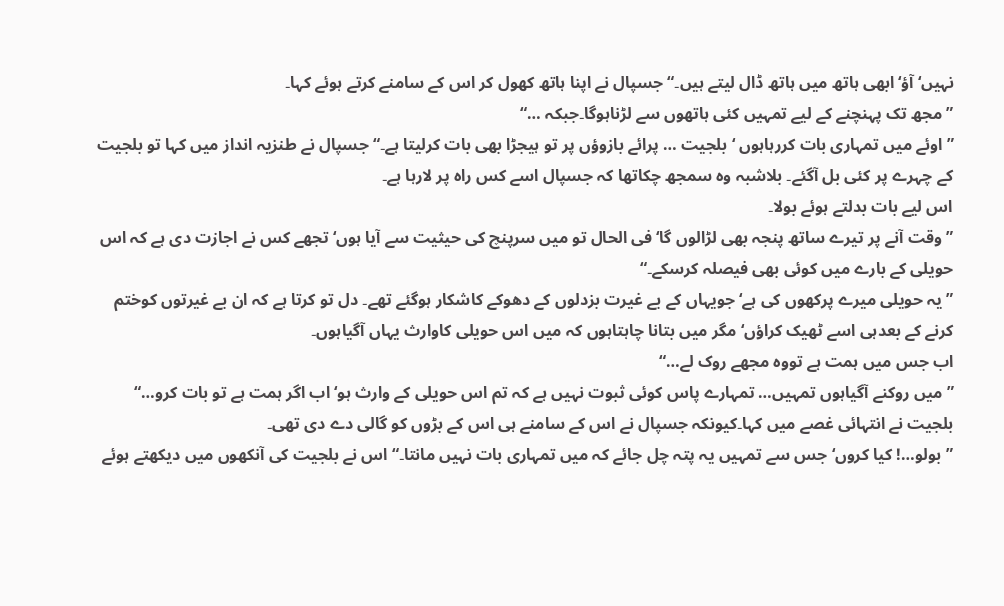نہیں‘ آؤ‘ ابھی ہاتھ میں ہاتھ ڈال لیتے ہیں۔“ جسپال نے اپنا ہاتھ کھول کر اس کے سامنے کرتے ہوئے کہا۔
”مجھ تک پہنچنے کے لیے تمہیں کئی ہاتھوں سے لڑناہوگا۔جبکہ …“
”اوئے میں تمہاری بات کررہاہوں ‘بلجیت … پرائے بازوؤں پر تو ہیجڑا بھی بات کرلیتا ہے۔“ جسپال نے طنزیہ انداز میں کہا تو بلجیت کے چہرے پر کئی بل آگئے۔ بلاشبہ وہ سمجھ چکاتھا کہ جسپال اسے کس راہ پر لارہا ہے۔
اس لیے بات بدلتے ہوئے بولا۔
”وقت آنے پر تیرے ساتھ پنجہ بھی لڑالوں گا‘ فی الحال تو میں سرپنچ کی حیثیت سے آیا ہوں‘ تجھے کس نے اجازت دی ہے کہ اس حویلی کے بارے میں کوئی بھی فیصلہ کرسکے۔“
”یہ حویلی میرے پرکھوں کی ہے‘ جویہاں کے بے غیرت بزدلوں کے دھوکے کاشکار ہوگئے تھے۔ دل تو کرتا ہے کہ ان بے غیرتوں کوختم کرنے کے بعدہی اسے ٹھیک کراؤں‘ مگر میں بتانا چاہتاہوں کہ میں اس حویلی کاوارث یہاں آگیاہوں۔
اب جس میں ہمت ہے تووہ مجھے روک لے…“
”میں روکنے آگیاہوں تمہیں… تمہارے پاس کوئی ثبوت نہیں ہے کہ تم اس حویلی کے وارث ہو‘ اب اگر ہمت ہے تو بات کرو…“ بلجیت نے انتہائی غصے میں کہا۔کیونکہ جسپال نے اس کے سامنے ہی اس کے بڑوں کو گالی دے دی تھی۔
”بولو…! کیا کروں‘ جس سے تمہیں یہ پتہ چل جائے کہ میں تمہاری بات نہیں مانتا۔“ اس نے بلجیت کی آنکھوں میں دیکھتے ہوئے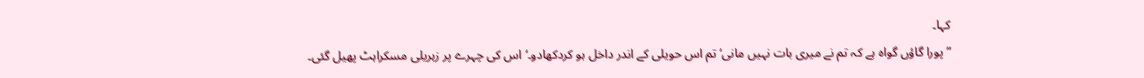کہا۔
”پورا گاؤں گواہ ہے کہ تم نے میری بات نہیں مانی‘ تم اس حویلی کے اندر داخل ہو کردکھادو۔‘ اس کی چہرے پر زہریلی مسکراہٹ پھیل گئی۔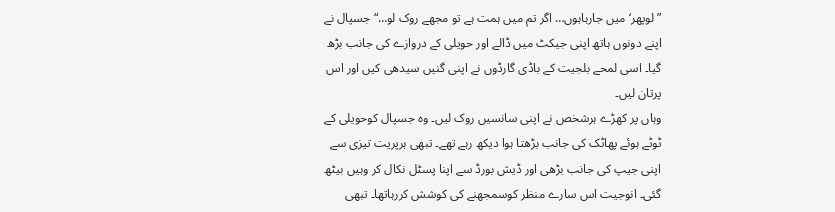”لوپھر‘ میں جارہاہوں… اگر تم میں ہمت ہے تو مجھے روک لو…“ جسپال نے اپنے دونوں ہاتھ اپنی جیکٹ میں ڈالے اور حویلی کے دروازے کی جانب بڑھ گیا۔ اسی لمحے بلجیت کے باڈی گارڈوں نے اپنی گنیں سیدھی کیں اور اس پرتان لیں۔
وہاں پر کھڑے ہرشخص نے اپنی سانسیں روک لیں۔ وہ جسپال کوحویلی کے ٹوٹے ہوئے پھاٹک کی جانب بڑھتا ہوا دیکھ رہے تھے۔ تبھی ہرپریت تیزی سے اپنی جیپ کی جانب بڑھی اور ڈیش بورڈ سے اپنا پسٹل نکال کر وہیں بیٹھ گئی۔ انوجیت اس سارے منظر کوسمجھنے کی کوشش کررہاتھا۔ تبھی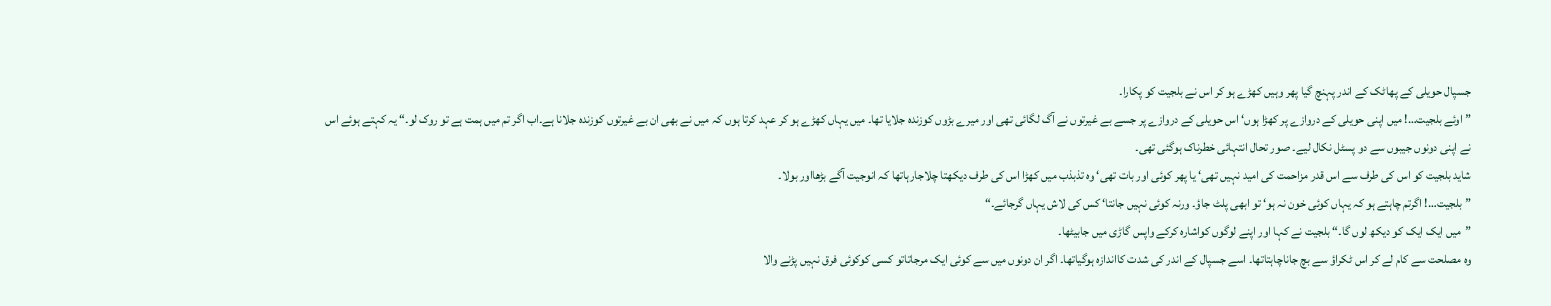جسپال حویلی کے پھاٹک کے اندر پہنچ گیا پھر وہیں کھڑے ہو کر اس نے بلجیت کو پکارا۔
”اوئے بلجیت…! میں اپنی حویلی کے دروازے پر کھڑا ہوں‘ اس حویلی کے دروازے پر جسے بے غیرتوں نے آگ لگائی تھی اور میرے بڑوں کوزندہ جلایا تھا۔ میں یہاں کھڑے ہو کر عہد کرتا ہوں کہ میں نے بھی ان بے غیرتوں کوزندہ جلانا ہے۔اب اگر تم میں ہمت ہے تو روک لو۔“ یہ کہتے ہوئے اس نے اپنی دونوں جیبوں سے دو پسٹل نکال لیے۔ صور تحال انتہائی خطرناک ہوگئی تھی۔
شاید بلجیت کو اس کی طرف سے اس قدر مزاحمت کی امید نہیں تھی‘ یا پھر کوئی اور بات تھی‘ وہ تذبذب میں کھڑا اس کی طرف دیکھتا چلاجارہاتھا کہ انوجیت آگے بڑھااور بولا۔
”بلجیت…! اگرتم چاہتے ہو کہ یہاں کوئی خون نہ ہو‘ تو ابھی پلٹ جاؤ۔ ورنہ کوئی نہیں جانتا‘ کس کی لاش یہاں گرجائے۔“
”میں ایک ایک کو دیکھ لوں گا۔“ بلجیت نے کہا اور اپنے لوگوں کواشارہ کرکے واپس گاڑی میں جابیٹھا۔
وہ مصلحت سے کام لے کر اس ٹکراؤ سے بچ جاناچاہتاتھا۔ اسے جسپال کے اندر کی شدت کااندازہ ہوگیاتھا۔ اگر ان دونوں میں سے کوئی ایک مرجاتاتو کسی کوکوئی فرق نہیں پڑنے والا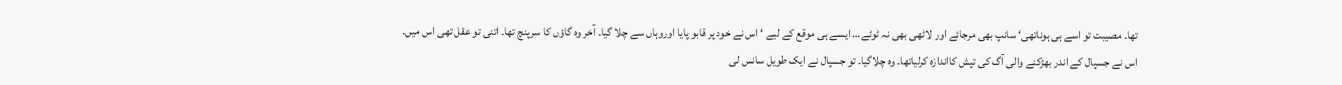تھا۔ مصیبت تو اسے ہی ہوناتھی‘ سانپ بھی مرجائے اور لاٹھی بھی نہ ٹوٹے… ایسے ہی موقع کے لیے ‘ اس نے خود پر قابو پایا اوروہاں سے چلا گیا۔ آخر وہ گاؤں کا سرپنچ تھا۔ اتنی تو عقل تھی اس میں۔
اس نے جسپال کے اندر بھڑکنے والی آگ کی تپش کااندازہ کرلیاتھا۔ وہ چلاگیا۔ تو جسپال نے ایک طویل سانس لی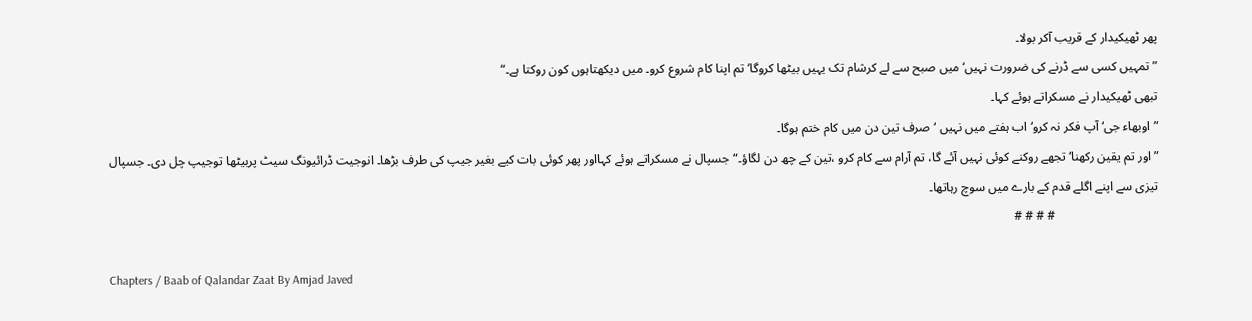پھر ٹھیکیدار کے قریب آکر بولا۔
”تمہیں کسی سے ڈرنے کی ضرورت نہیں‘ میں صبح سے لے کرشام تک یہیں بیٹھا کروگا‘ تم اپنا کام شروع کرو۔ میں دیکھتاہوں کون روکتا ہے۔“
تبھی ٹھیکیدار نے مسکراتے ہوئے کہا۔
”اوبھاء جی‘ آپ فکر نہ کرو‘ اب ہفتے میں نہیں ‘صرف تین دن میں کام ختم ہوگا۔
”اور تم یقین رکھنا‘ تجھے روکنے کوئی نہیں آئے گا، تم آرام سے کام کرو ،تین کے چھ دن لگاؤ۔“جسپال نے مسکراتے ہوئے کہااور پھر کوئی بات کیے بغیر جیپ کی طرف بڑھا۔ انوجیت ڈرائیونگ سیٹ پربیٹھا توجیپ چل دی۔ جسپال تیزی سے اپنے اگلے قدم کے بارے میں سوچ رہاتھا۔
                                 # # # #

Chapters / Baab of Qalandar Zaat By Amjad Javed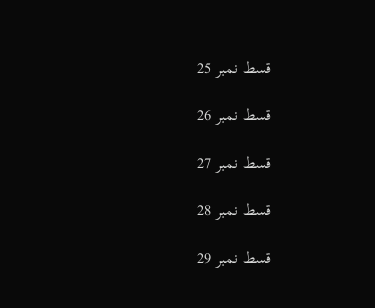قسط نمبر 25

قسط نمبر 26

قسط نمبر 27

قسط نمبر 28

قسط نمبر 29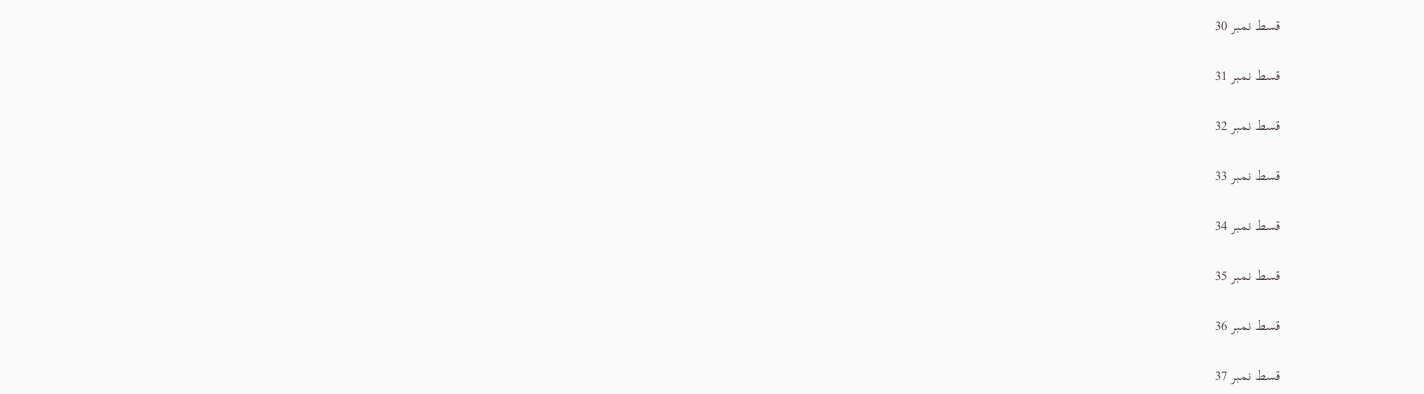قسط نمبر 30

قسط نمبر 31

قسط نمبر 32

قسط نمبر 33

قسط نمبر 34

قسط نمبر 35

قسط نمبر 36

قسط نمبر 37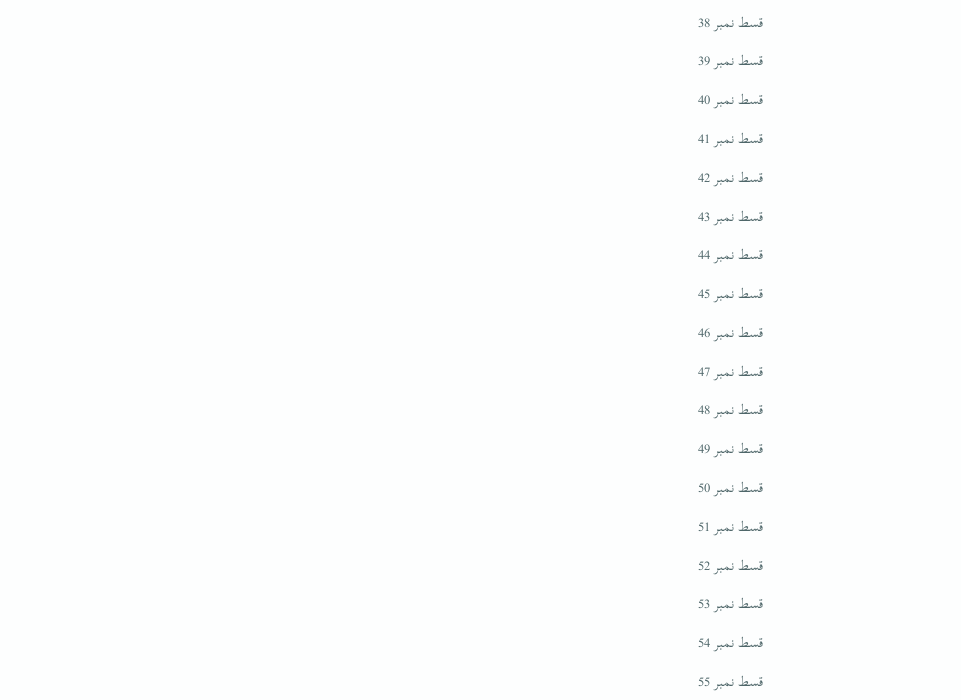قسط نمبر 38

قسط نمبر 39

قسط نمبر 40

قسط نمبر 41

قسط نمبر 42

قسط نمبر 43

قسط نمبر 44

قسط نمبر 45

قسط نمبر 46

قسط نمبر 47

قسط نمبر 48

قسط نمبر 49

قسط نمبر 50

قسط نمبر 51

قسط نمبر 52

قسط نمبر 53

قسط نمبر 54

قسط نمبر 55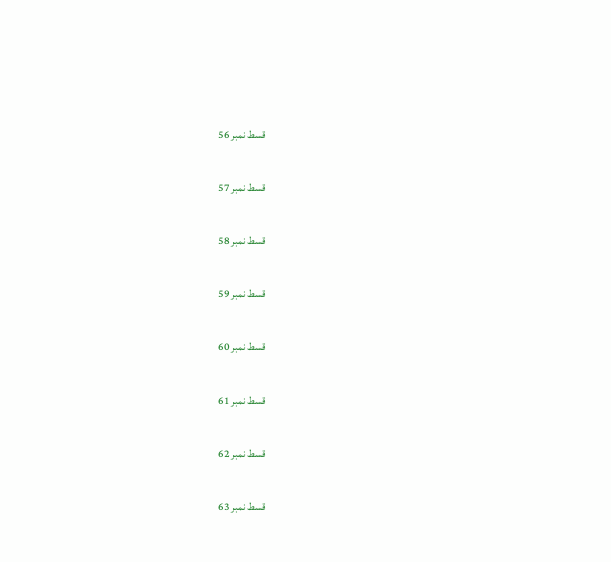قسط نمبر 56

قسط نمبر 57

قسط نمبر 58

قسط نمبر 59

قسط نمبر 60

قسط نمبر 61

قسط نمبر 62

قسط نمبر 63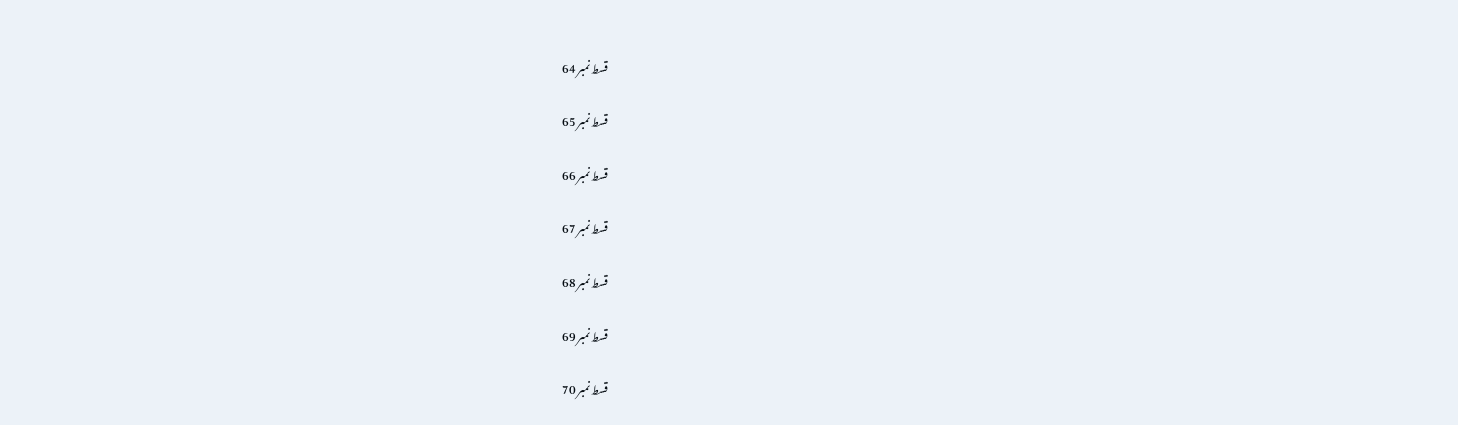قسط نمبر 64

قسط نمبر 65

قسط نمبر 66

قسط نمبر 67

قسط نمبر 68

قسط نمبر 69

قسط نمبر 70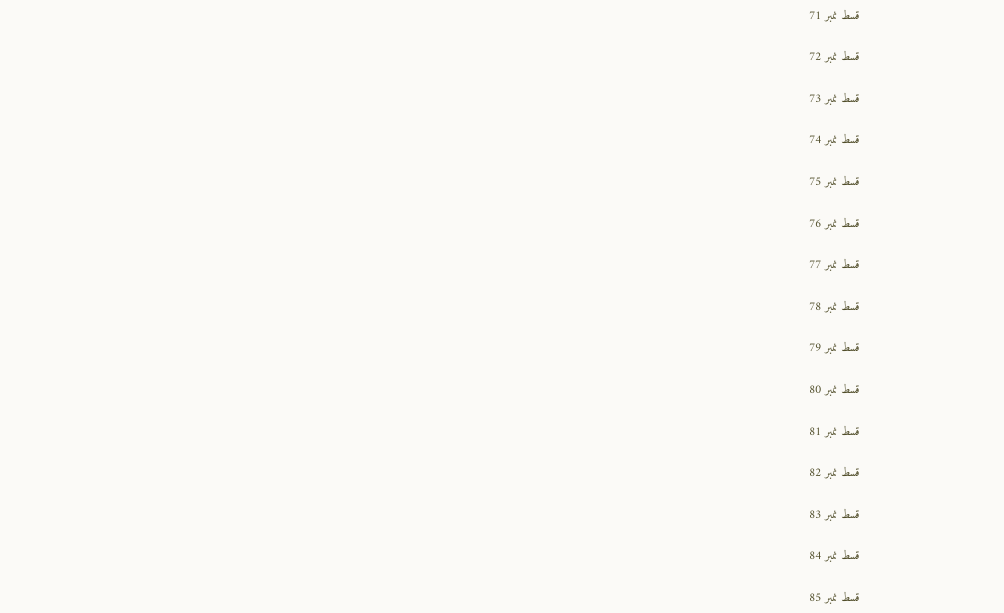قسط نمبر 71

قسط نمبر 72

قسط نمبر 73

قسط نمبر 74

قسط نمبر 75

قسط نمبر 76

قسط نمبر 77

قسط نمبر 78

قسط نمبر 79

قسط نمبر 80

قسط نمبر 81

قسط نمبر 82

قسط نمبر 83

قسط نمبر 84

قسط نمبر 85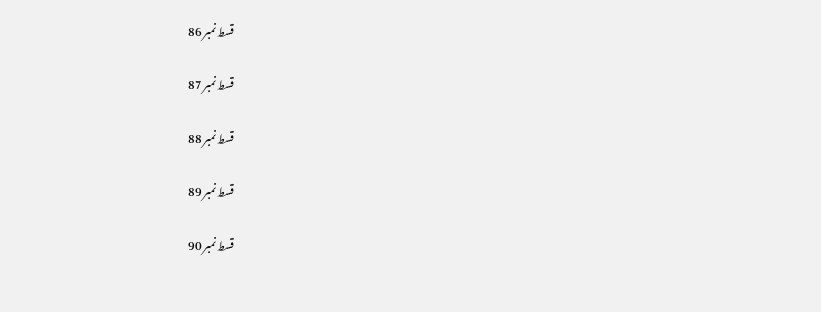قسط نمبر 86

قسط نمبر 87

قسط نمبر 88

قسط نمبر 89

قسط نمبر 90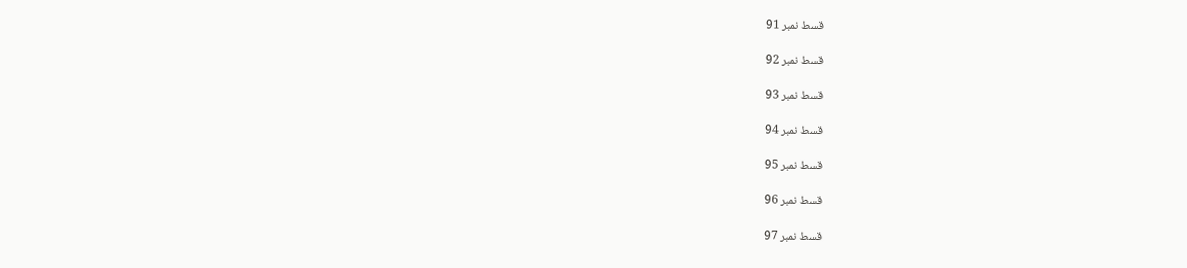قسط نمبر 91

قسط نمبر 92

قسط نمبر 93

قسط نمبر 94

قسط نمبر 95

قسط نمبر 96

قسط نمبر 97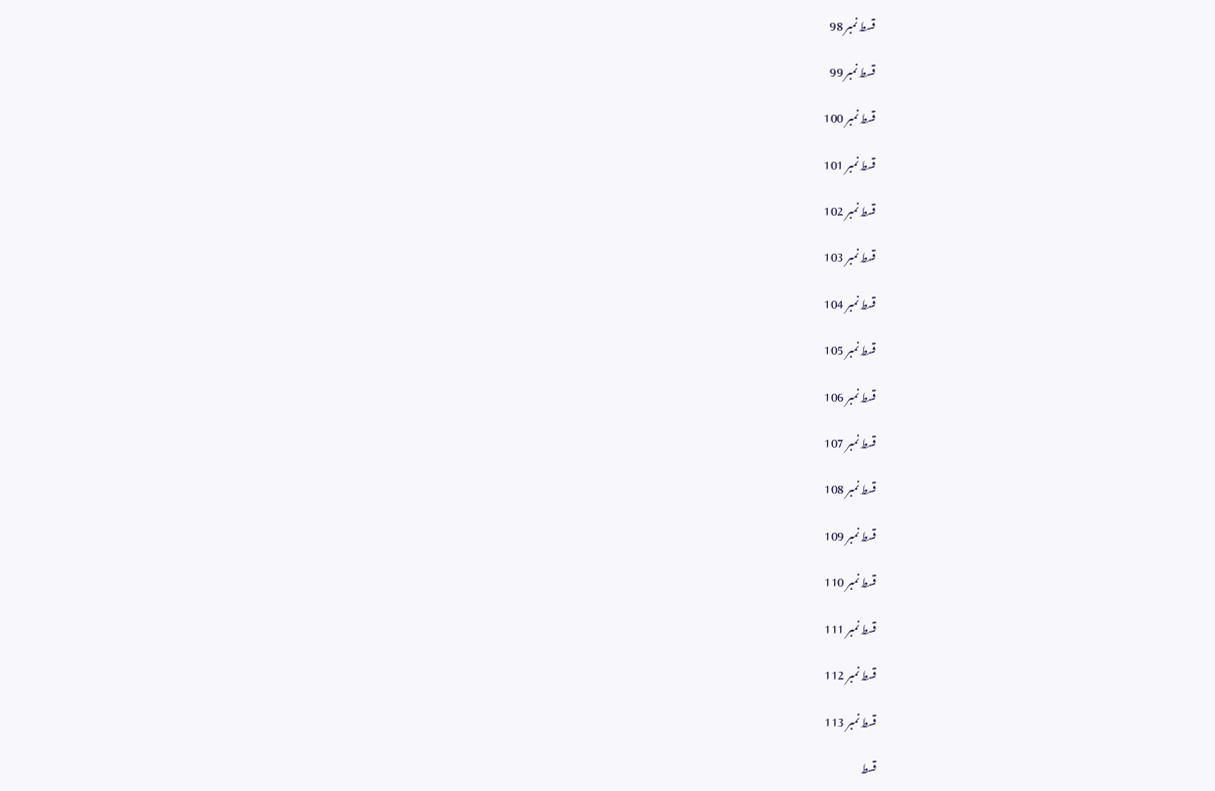قسط نمبر 98

قسط نمبر 99

قسط نمبر 100

قسط نمبر 101

قسط نمبر 102

قسط نمبر 103

قسط نمبر 104

قسط نمبر 105

قسط نمبر 106

قسط نمبر 107

قسط نمبر 108

قسط نمبر 109

قسط نمبر 110

قسط نمبر 111

قسط نمبر 112

قسط نمبر 113

قسط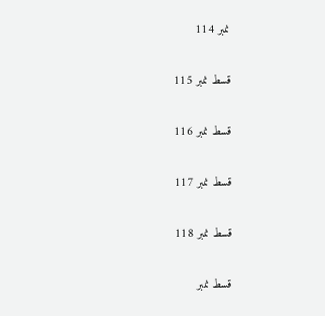نمبر 114

قسط نمبر 115

قسط نمبر 116

قسط نمبر 117

قسط نمبر 118

قسط نمبر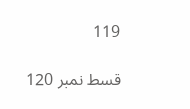119

قسط نمبر 120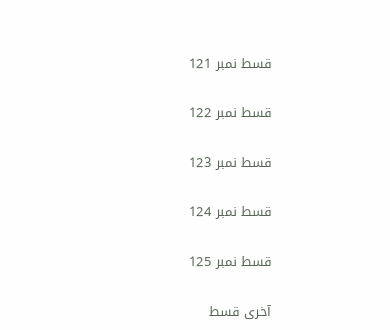قسط نمبر 121

قسط نمبر 122

قسط نمبر 123

قسط نمبر 124

قسط نمبر 125

آخری قسط